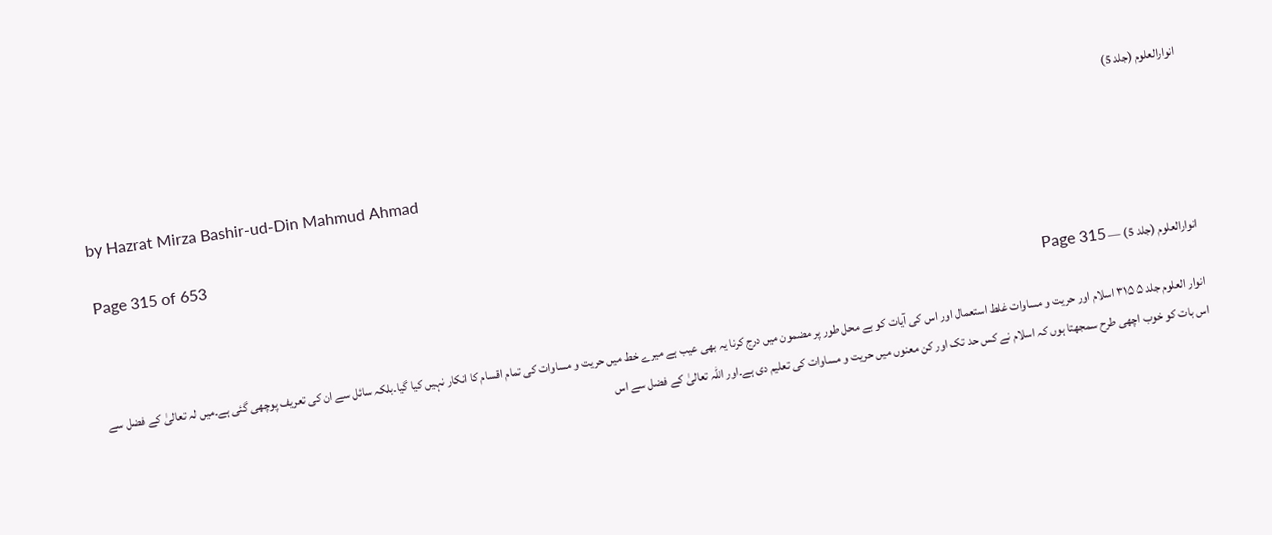انوارالعلوم (جلد 5)

by Hazrat Mirza Bashir-ud-Din Mahmud Ahmad

Page 315 of 653

انوارالعلوم (جلد 5) — Page 315

انوار العلوم جلد ۵ ۳۱۵ اسلام اور حریت و مساوات غلط استعمال اور اس کی آیات کو بے محل طور پر مضمون میں درج کرنا یہ بھی عیب ہے میرے خط میں حریت و مساوات کی تمام اقسام کا انکار نہیں کیا گیا۔بلکہ سائل سے ان کی تعریف پوچھی گئی ہے۔میں لہ تعالیٰ کے فضل سے اس بات کو خوب اچھی طرح سمجھتا ہوں کہ اسلام نے کس حد تک اور کن معنوں میں حریت و مساوات کی تعلیم دی ہے۔اور اللہ تعالیٰ کے فضل سے اس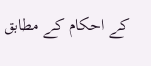کے احکام کے مطابق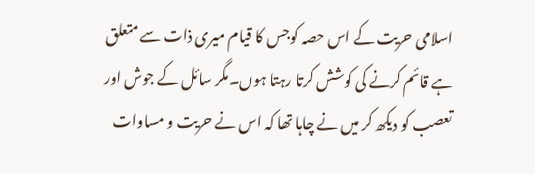اسلامی حریت کے اس حصہ کوجس کا قیام میری ذات سے متعلق ہے قائم کرنے کی کوشش کرتا رہتا ہوں۔مگر سائل کے جوش اور تعصب کو دیکھ کر میں نے چاہا تھا کہ اس نے حریت و مساوات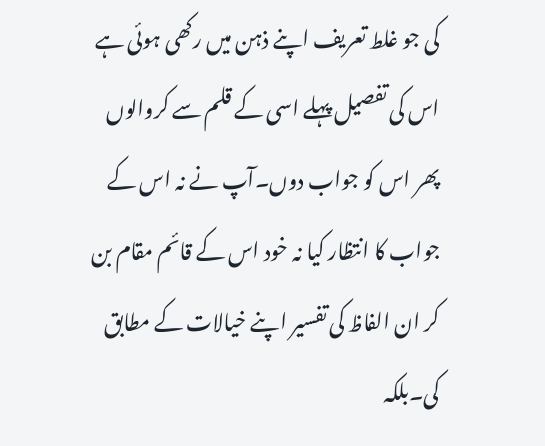کی جو غلط تعریف اپنے ذہن میں رکھی ہوئی ہے اس کی تفصیل پہلے اسی کے قلم سے کروالوں پھر اس کو جواب دوں۔آپ نے نہ اس کے جواب کا انتظار کیا نہ خود اس کے قائم مقام بن کر ان الفاظ کی تفسیر اپنے خیالات کے مطابق کی۔بلکہ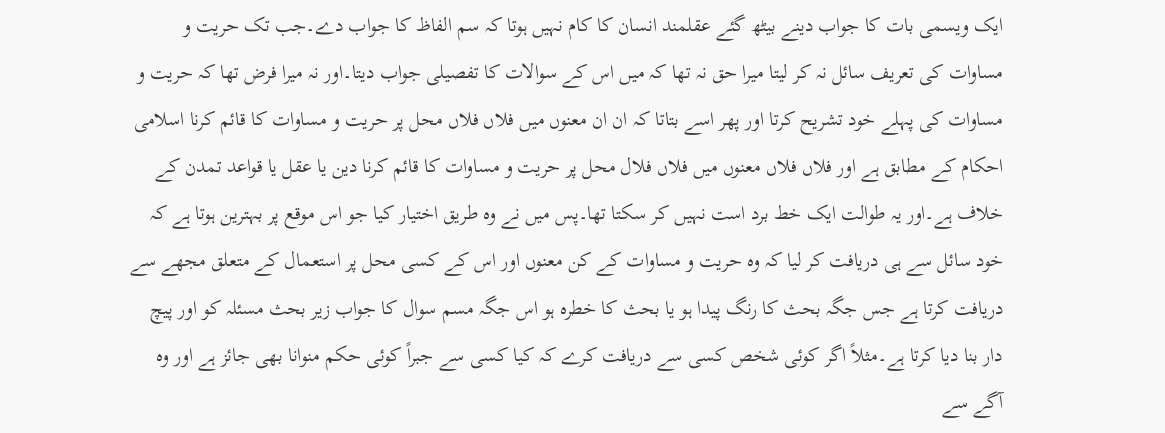ایک ویسمی بات کا جواب دینے بیٹھ گئے عقلمند انسان کا کام نہیں ہوتا کہ سم الفاظ کا جواب دے۔جب تک حریت و مساوات کی تعریف سائل نہ کر لیتا میرا حق نہ تھا کہ میں اس کے سوالات کا تفصیلی جواب دیتا۔اور نہ میرا فرض تھا کہ حریت و مساوات کی پہلے خود تشریح کرتا اور پھر اسے بتاتا کہ ان ان معنوں میں فلاں فلاں محل پر حریت و مساوات کا قائم کرنا اسلامی احکام کے مطابق ہے اور فلاں فلاں معنوں میں فلاں فلال محل پر حریت و مساوات کا قائم کرنا دین یا عقل یا قواعد تمدن کے خلاف ہے۔اور یہ طوالت ایک خط برد است نہیں کر سکتا تھا۔پس میں نے وہ طریق اختیار کیا جو اس موقع پر بہترین ہوتا ہے کہ خود سائل سے ہی دریافت کر لیا کہ وہ حریت و مساوات کے کن معنوں اور اس کے کسی محل پر استعمال کے متعلق مجھے سے دریافت کرتا ہے جس جگہ بحث کا رنگ پیدا ہو یا بحث کا خطرہ ہو اس جگہ مسم سوال کا جواب زیر بحث مسئلہ کو اور پیچ دار بنا دیا کرتا ہے۔مثلاً اگر کوئی شخص کسی سے دریافت کرے کہ کیا کسی سے جبراً کوئی حکم منوانا بھی جائز ہے اور وہ آگے سے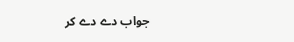جواب دے دے کر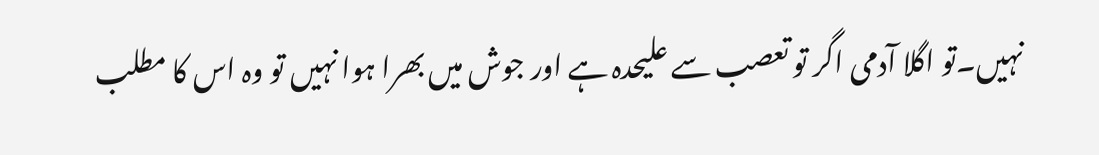نہیں۔تو اگلا آدمی اگر تو تعصب سے علیحدہ ہے اور جوش میں بھرا ہوا نہیں تو وہ اس کا مطلب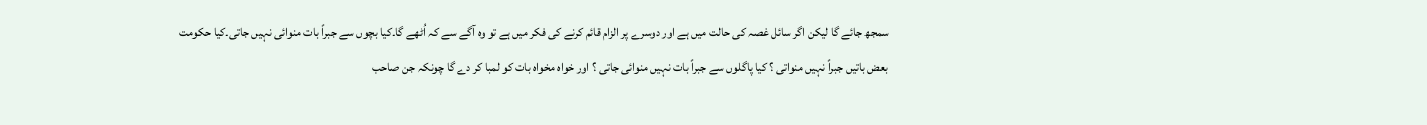سمجھ جائے گا لیکن اگر سائل غصہ کی حالت میں ہے اور دوسرے پر الزام قائم کرنے کی فکر میں ہے تو وہ آگے سے کہ اُٹھے گا۔کیا بچوں سے جبراً بات منوائی نہیں جاتی۔کیا حکومت بعض باتیں جبراً نہیں منواتی ؟ کیا پاگلوں سے جبراً بات نہیں منوائی جاتی ؟ اور خواہ مخواہ بات کو لمبا کر دے گا چونکہ جن صاحب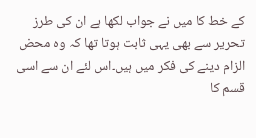کے خط کا میں نے جواب لکھا ہے ان کی طرز تحریر سے بھی یہی ثابت ہوتا تھا کہ وہ محض الزام دینے کی فکر میں ہیں۔اس لئے ان سے اسی قسم کا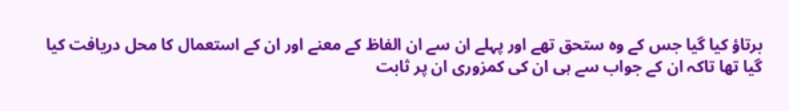برتاؤ کیا گیا جس کے وہ ستحق تھے اور پہلے ان سے ان الفاظ کے معنے اور ان کے استعمال کا محل دریافت کیا گیا تھا تاکہ ان کے جواب سے ہی ان کی کمزوری ان پر ثابت